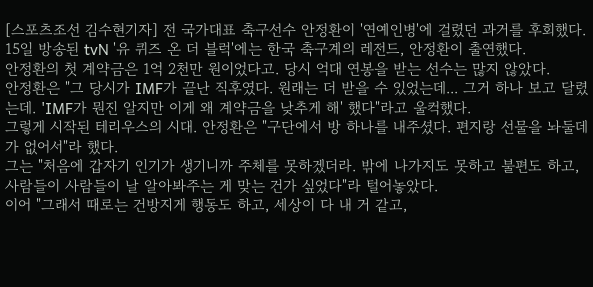[스포츠조선 김수현기자] 전 국가대표 축구선수 안정환이 '연예인병'에 걸렸던 과거를 후회했다.
15일 방송된 tvN '유 퀴즈 온 더 블럭'에는 한국 축구계의 레전드, 안정환이 출연했다.
안정환의 첫 계약금은 1억 2천만 원이었다고. 당시 억대 연봉을 받는 선수는 많지 않았다.
안정환은 "그 당시가 IMF가 끝난 직후였다. 원래는 더 받을 수 있었는데... 그거 하나 보고 달렸는데. 'IMF가 뭔진 알지만 이게 왜 계약금을 낮추게 해' 했다"라고 울컥했다.
그렇게 시작된 테리우스의 시대. 안정환은 "구단에서 방 하나를 내주셨다. 편지랑 선물을 놔둘데가 없어서"라 했다.
그는 "처음에 갑자기 인기가 생기니까 주체를 못하겠더라. 밖에 나가지도 못하고 불편도 하고, 사람들이 사람들이 날 알아봐주는 게 맞는 건가 싶었다"라 털어놓았다.
이어 "그래서 때로는 건방지게 행동도 하고, 세상이 다 내 거 같고,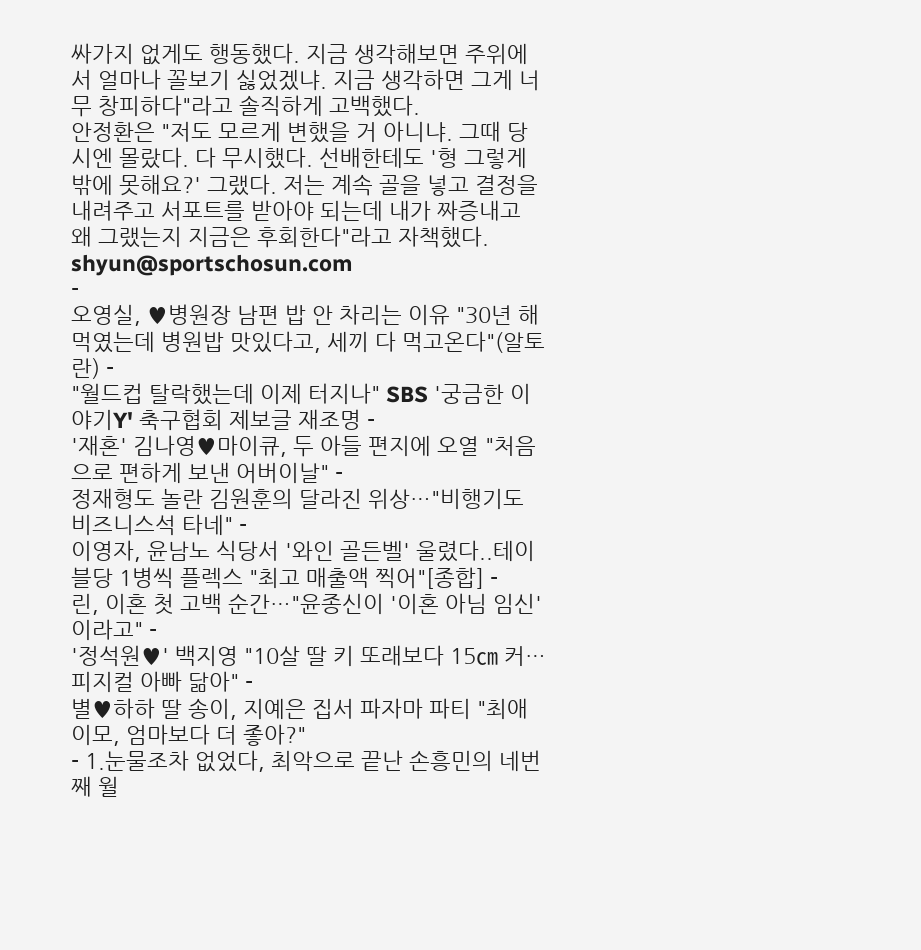싸가지 없게도 행동했다. 지금 생각해보면 주위에서 얼마나 꼴보기 싫었겠냐. 지금 생각하면 그게 너무 창피하다"라고 솔직하게 고백했다.
안정환은 "저도 모르게 변했을 거 아니냐. 그때 당시엔 몰랐다. 다 무시했다. 선배한테도 '형 그렇게 밖에 못해요?' 그랬다. 저는 계속 골을 넣고 결정을 내려주고 서포트를 받아야 되는데 내가 짜증내고 왜 그랬는지 지금은 후회한다"라고 자책했다.
shyun@sportschosun.com
-
오영실, ♥병원장 남편 밥 안 차리는 이유 "30년 해먹였는데 병원밥 맛있다고, 세끼 다 먹고온다"(알토란) -
"월드컵 탈락했는데 이제 터지나" SBS '궁금한 이야기Y' 축구협회 제보글 재조명 -
'재혼' 김나영♥마이큐, 두 아들 편지에 오열 "처음으로 편하게 보낸 어버이날" -
정재형도 놀란 김원훈의 달라진 위상…"비행기도 비즈니스석 타네" -
이영자, 윤남노 식당서 '와인 골든벨' 울렸다..테이블당 1병씩 플렉스 "최고 매출액 찍어"[종합] -
린, 이혼 첫 고백 순간…"윤종신이 '이혼 아님 임신' 이라고" -
'정석원♥' 백지영 "10살 딸 키 또래보다 15㎝ 커…피지컬 아빠 닮아" -
별♥하하 딸 송이, 지예은 집서 파자마 파티 "최애 이모, 엄마보다 더 좋아?"
- 1.눈물조차 없었다, 최악으로 끝난 손흥민의 네번째 월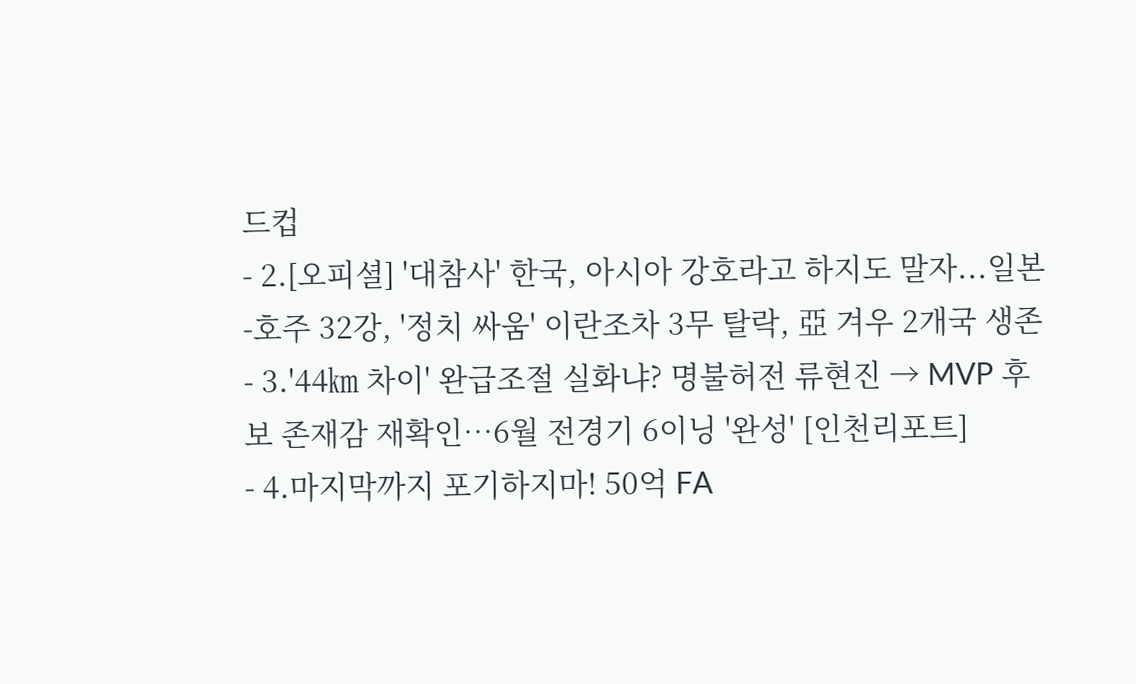드컵
- 2.[오피셜] '대참사' 한국, 아시아 강호라고 하지도 말자...일본-호주 32강, '정치 싸움' 이란조차 3무 탈락, 亞 겨우 2개국 생존
- 3.'44㎞ 차이' 완급조절 실화냐? 명불허전 류현진 → MVP 후보 존재감 재확인…6월 전경기 6이닝 '완성' [인천리포트]
- 4.마지막까지 포기하지마! 50억 FA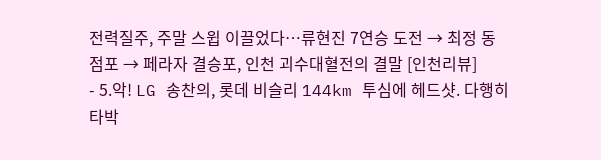전력질주, 주말 스윕 이끌었다…류현진 7연승 도전 → 최정 동점포 → 페라자 결승포, 인천 괴수대혈전의 결말 [인천리뷰]
- 5.악! LG 송찬의, 롯데 비슬리 144km 투심에 헤드샷. 다행히 타박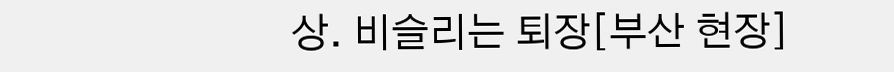상. 비슬리는 퇴장[부산 현장]